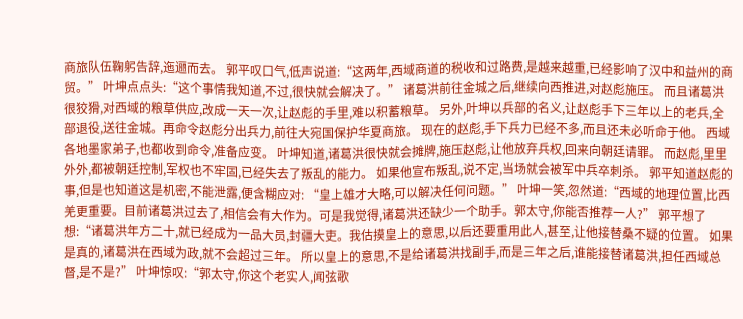商旅队伍鞠躬告辞,迤逦而去。 郭平叹口气,低声说道:“这两年,西域商道的税收和过路费,是越来越重,已经影响了汉中和益州的商贸。” 叶坤点点头:“这个事情我知道,不过,很快就会解决了。” 诸葛洪前往金城之后,继续向西推进,对赵彪施压。 而且诸葛洪很狡猾,对西域的粮草供应,改成一天一次,让赵彪的手里,难以积蓄粮草。 另外,叶坤以兵部的名义,让赵彪手下三年以上的老兵,全部退役,送往金城。再命令赵彪分出兵力,前往大宛国保护华夏商旅。 现在的赵彪,手下兵力已经不多,而且还未必听命于他。 西域各地墨家弟子,也都收到命令,准备应变。 叶坤知道,诸葛洪很快就会摊牌,施压赵彪,让他放弃兵权,回来向朝廷请罪。 而赵彪,里里外外,都被朝廷控制,军权也不牢固,已经失去了叛乱的能力。 如果他宣布叛乱,说不定,当场就会被军中兵卒刺杀。 郭平知道赵彪的事,但是也知道这是机密,不能泄露,便含糊应对: “皇上雄才大略,可以解决任何问题。” 叶坤一笑,忽然道:“西域的地理位置,比西羌更重要。目前诸葛洪过去了,相信会有大作为。可是我觉得,诸葛洪还缺少一个助手。郭太守,你能否推荐一人?” 郭平想了想:“诸葛洪年方二十,就已经成为一品大员,封疆大吏。我估摸皇上的意思,以后还要重用此人,甚至,让他接替桑不疑的位置。 如果是真的,诸葛洪在西域为政,就不会超过三年。 所以皇上的意思,不是给诸葛洪找副手,而是三年之后,谁能接替诸葛洪,担任西域总督,是不是?” 叶坤惊叹:“郭太守,你这个老实人,闻弦歌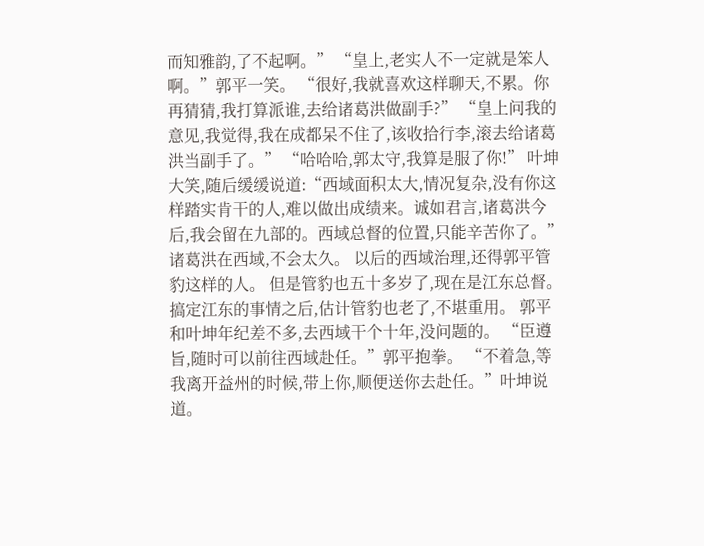而知雅韵,了不起啊。” “皇上,老实人不一定就是笨人啊。”郭平一笑。 “很好,我就喜欢这样聊天,不累。你再猜猜,我打算派谁,去给诸葛洪做副手?” “皇上问我的意见,我觉得,我在成都呆不住了,该收拾行李,滚去给诸葛洪当副手了。” “哈哈哈,郭太守,我算是服了你!” 叶坤大笑,随后缓缓说道:“西域面积太大,情况复杂,没有你这样踏实肯干的人,难以做出成绩来。诚如君言,诸葛洪今后,我会留在九部的。西域总督的位置,只能辛苦你了。” 诸葛洪在西域,不会太久。 以后的西域治理,还得郭平管豹这样的人。 但是管豹也五十多岁了,现在是江东总督。搞定江东的事情之后,估计管豹也老了,不堪重用。 郭平和叶坤年纪差不多,去西域干个十年,没问题的。 “臣遵旨,随时可以前往西域赴任。”郭平抱拳。 “不着急,等我离开益州的时候,带上你,顺便送你去赴任。”叶坤说道。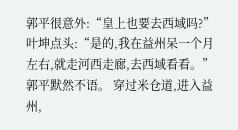郭平很意外:“皇上也要去西域吗?” 叶坤点头:“是的,我在益州呆一个月左右,就走河西走廊,去西域看看。” 郭平默然不语。 穿过米仓道,进入益州,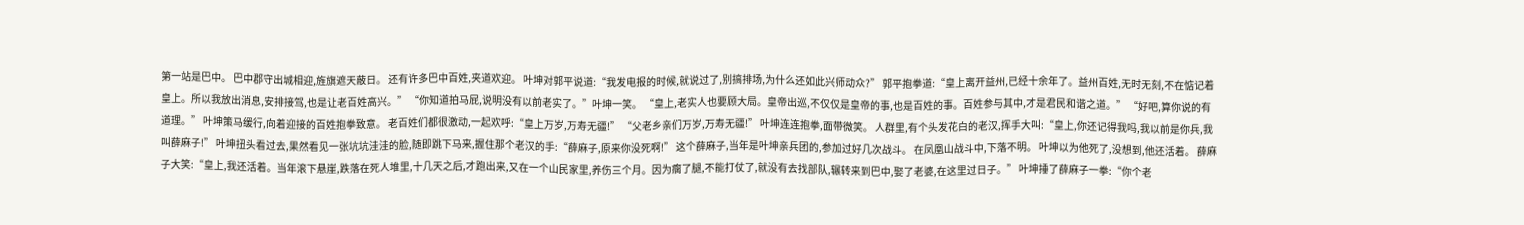第一站是巴中。 巴中郡守出城相迎,旌旗遮天蔽日。 还有许多巴中百姓,夹道欢迎。 叶坤对郭平说道:“我发电报的时候,就说过了,别搞排场,为什么还如此兴师动众?” 郭平抱拳道:“皇上离开益州,已经十余年了。益州百姓,无时无刻,不在惦记着皇上。所以我放出消息,安排接驾,也是让老百姓高兴。” “你知道拍马屁,说明没有以前老实了。”叶坤一笑。 “皇上,老实人也要顾大局。皇帝出巡,不仅仅是皇帝的事,也是百姓的事。百姓参与其中,才是君民和谐之道。” “好吧,算你说的有道理。” 叶坤策马缓行,向着迎接的百姓抱拳致意。 老百姓们都很激动,一起欢呼:“皇上万岁,万寿无疆!” “父老乡亲们万岁,万寿无疆!” 叶坤连连抱拳,面带微笑。 人群里,有个头发花白的老汉,挥手大叫:“皇上,你还记得我吗,我以前是你兵,我叫薛麻子!” 叶坤扭头看过去,果然看见一张坑坑洼洼的脸,随即跳下马来,握住那个老汉的手:“薛麻子,原来你没死啊!” 这个薛麻子,当年是叶坤亲兵团的,参加过好几次战斗。 在凤凰山战斗中,下落不明。 叶坤以为他死了,没想到,他还活着。 薛麻子大笑:“皇上,我还活着。当年滚下悬崖,跌落在死人堆里,十几天之后,才跑出来,又在一个山民家里,养伤三个月。因为瘸了腿,不能打仗了,就没有去找部队,辗转来到巴中,娶了老婆,在这里过日子。” 叶坤捶了薛麻子一拳:“你个老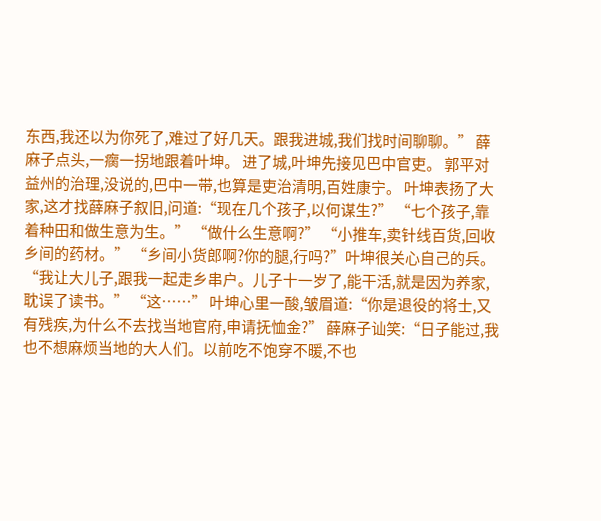东西,我还以为你死了,难过了好几天。跟我进城,我们找时间聊聊。” 薛麻子点头,一瘸一拐地跟着叶坤。 进了城,叶坤先接见巴中官吏。 郭平对益州的治理,没说的,巴中一带,也算是吏治清明,百姓康宁。 叶坤表扬了大家,这才找薛麻子叙旧,问道:“现在几个孩子,以何谋生?” “七个孩子,靠着种田和做生意为生。” “做什么生意啊?” “小推车,卖针线百货,回收乡间的药材。” “乡间小货郎啊?你的腿,行吗?”叶坤很关心自己的兵。 “我让大儿子,跟我一起走乡串户。儿子十一岁了,能干活,就是因为养家,耽误了读书。” “这……” 叶坤心里一酸,皱眉道:“你是退役的将士,又有残疾,为什么不去找当地官府,申请抚恤金?” 薛麻子讪笑:“日子能过,我也不想麻烦当地的大人们。以前吃不饱穿不暖,不也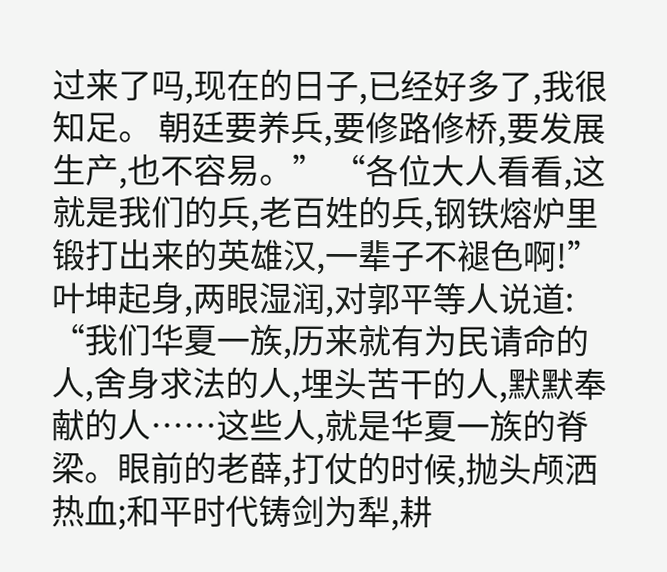过来了吗,现在的日子,已经好多了,我很知足。 朝廷要养兵,要修路修桥,要发展生产,也不容易。” “各位大人看看,这就是我们的兵,老百姓的兵,钢铁熔炉里锻打出来的英雄汉,一辈子不褪色啊!” 叶坤起身,两眼湿润,对郭平等人说道: “我们华夏一族,历来就有为民请命的人,舍身求法的人,埋头苦干的人,默默奉献的人……这些人,就是华夏一族的脊梁。眼前的老薛,打仗的时候,抛头颅洒热血;和平时代铸剑为犁,耕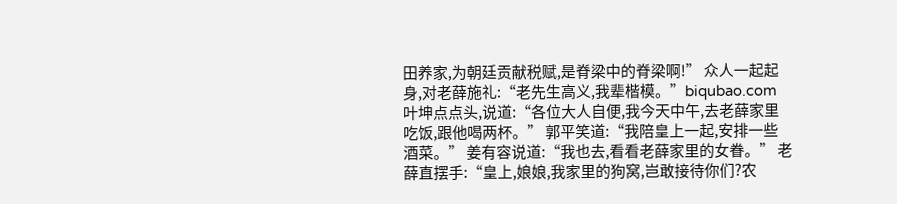田养家,为朝廷贡献税赋,是脊梁中的脊梁啊!” 众人一起起身,对老薛施礼:“老先生高义,我辈楷模。”biqubao.com 叶坤点点头,说道:“各位大人自便,我今天中午,去老薛家里吃饭,跟他喝两杯。” 郭平笑道:“我陪皇上一起,安排一些酒菜。” 姜有容说道:“我也去,看看老薛家里的女眷。” 老薛直摆手:“皇上,娘娘,我家里的狗窝,岂敢接待你们?农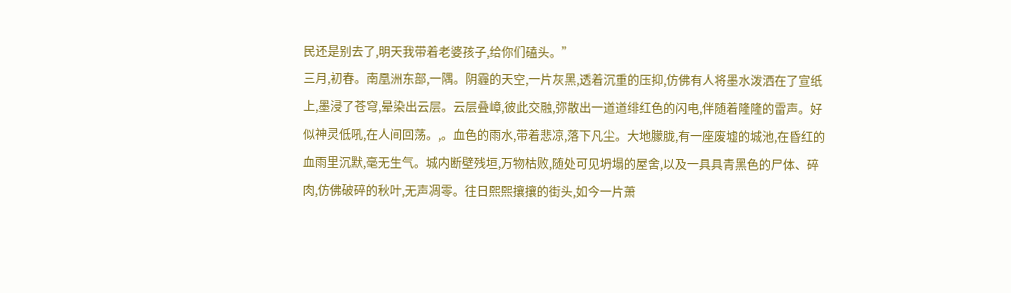民还是别去了,明天我带着老婆孩子,给你们磕头。”
三月,初春。南凰洲东部,一隅。阴霾的天空,一片灰黑,透着沉重的压抑,仿佛有人将墨水泼洒在了宣纸上,墨浸了苍穹,晕染出云层。云层叠嶂,彼此交融,弥散出一道道绯红色的闪电,伴随着隆隆的雷声。好似神灵低吼,在人间回荡。,。血色的雨水,带着悲凉,落下凡尘。大地朦胧,有一座废墟的城池,在昏红的血雨里沉默,毫无生气。城内断壁残垣,万物枯败,随处可见坍塌的屋舍,以及一具具青黑色的尸体、碎肉,仿佛破碎的秋叶,无声凋零。往日熙熙攘攘的街头,如今一片萧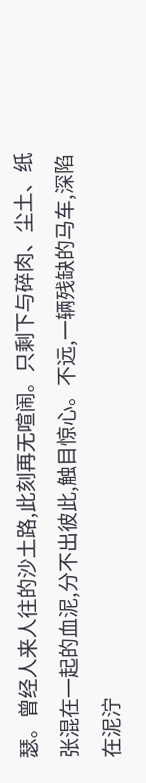瑟。曾经人来人往的沙土路,此刻再无喧闹。只剩下与碎肉、尘土、纸张混在一起的血泥,分不出彼此,触目惊心。不远,一辆残缺的马车,深陷在泥泞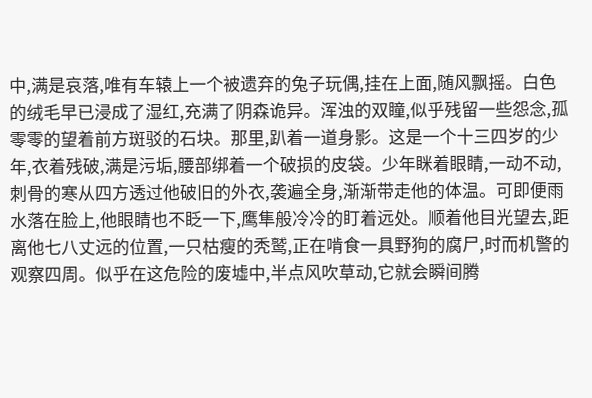中,满是哀落,唯有车辕上一个被遗弃的兔子玩偶,挂在上面,随风飘摇。白色的绒毛早已浸成了湿红,充满了阴森诡异。浑浊的双瞳,似乎残留一些怨念,孤零零的望着前方斑驳的石块。那里,趴着一道身影。这是一个十三四岁的少年,衣着残破,满是污垢,腰部绑着一个破损的皮袋。少年眯着眼睛,一动不动,刺骨的寒从四方透过他破旧的外衣,袭遍全身,渐渐带走他的体温。可即便雨水落在脸上,他眼睛也不眨一下,鹰隼般冷冷的盯着远处。顺着他目光望去,距离他七八丈远的位置,一只枯瘦的秃鹫,正在啃食一具野狗的腐尸,时而机警的观察四周。似乎在这危险的废墟中,半点风吹草动,它就会瞬间腾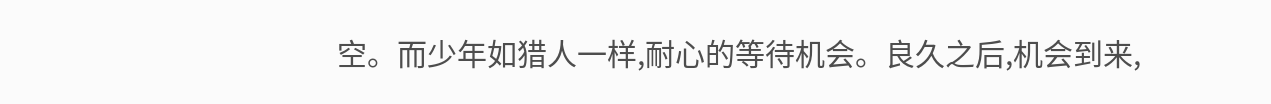空。而少年如猎人一样,耐心的等待机会。良久之后,机会到来,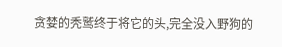贪婪的秃鹫终于将它的头,完全没入野狗的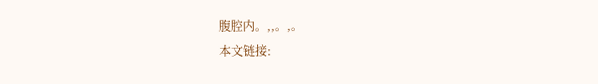腹腔内。,,。,。
本文链接: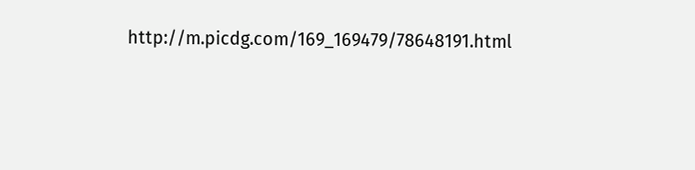http://m.picdg.com/169_169479/78648191.html